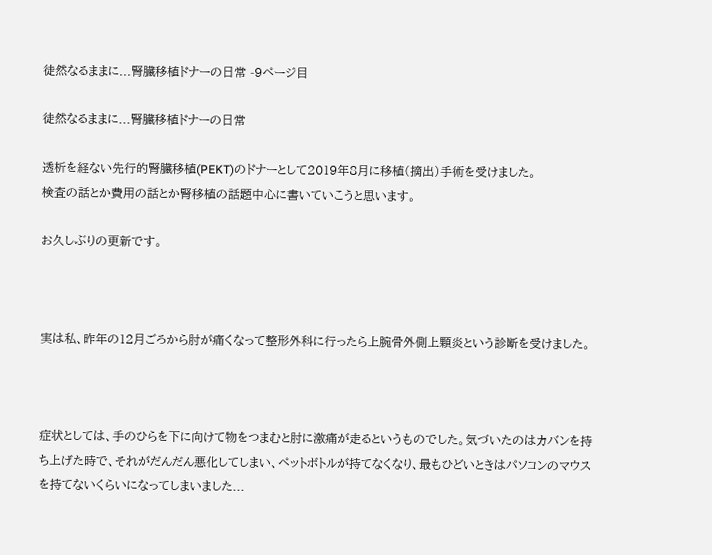徒然なるままに...腎臓移植ドナーの日常 -9ページ目

徒然なるままに...腎臓移植ドナーの日常

透析を経ない先行的腎臓移植(PEKT)のドナーとして2019年8月に移植(摘出)手術を受けました。
検査の話とか費用の話とか腎移植の話題中心に書いていこうと思います。

お久しぶりの更新です。



実は私、昨年の12月ごろから肘が痛くなって整形外科に行ったら上腕骨外側上顆炎という診断を受けました。



症状としては、手のひらを下に向けて物をつまむと肘に激痛が走るというものでした。気づいたのはカバンを持ち上げた時で、それがだんだん悪化してしまい、ペットボトルが持てなくなり、最もひどいときはパソコンのマウスを持てないくらいになってしまいました...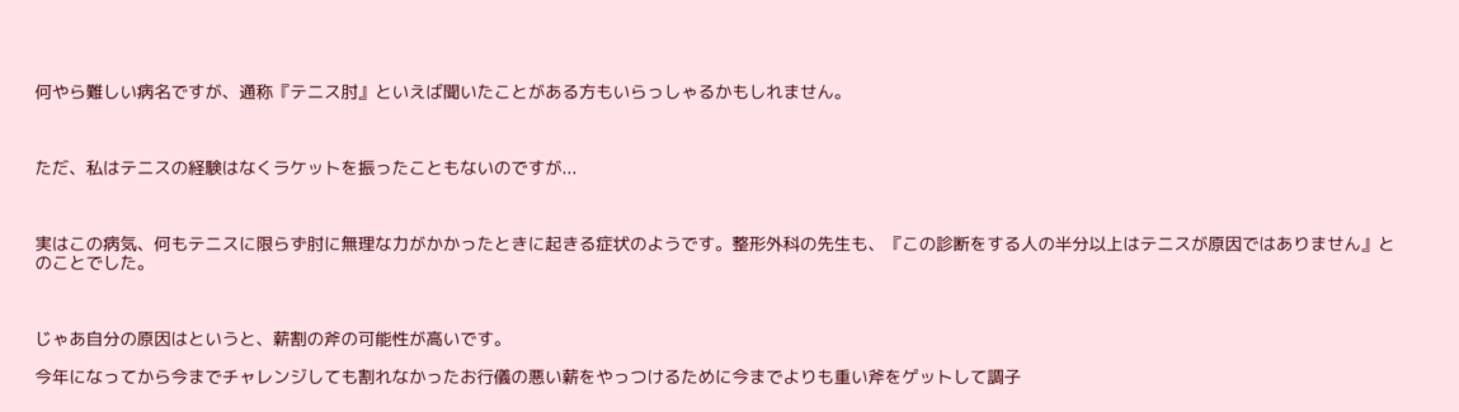何やら難しい病名ですが、通称『テニス肘』といえば聞いたことがある方もいらっしゃるかもしれません。



ただ、私はテニスの経験はなくラケットを振ったこともないのですが...



実はこの病気、何もテニスに限らず肘に無理な力がかかったときに起きる症状のようです。整形外科の先生も、『この診断をする人の半分以上はテニスが原因ではありません』とのことでした。



じゃあ自分の原因はというと、薪割の斧の可能性が高いです。

今年になってから今までチャレンジしても割れなかったお行儀の悪い薪をやっつけるために今までよりも重い斧をゲットして調子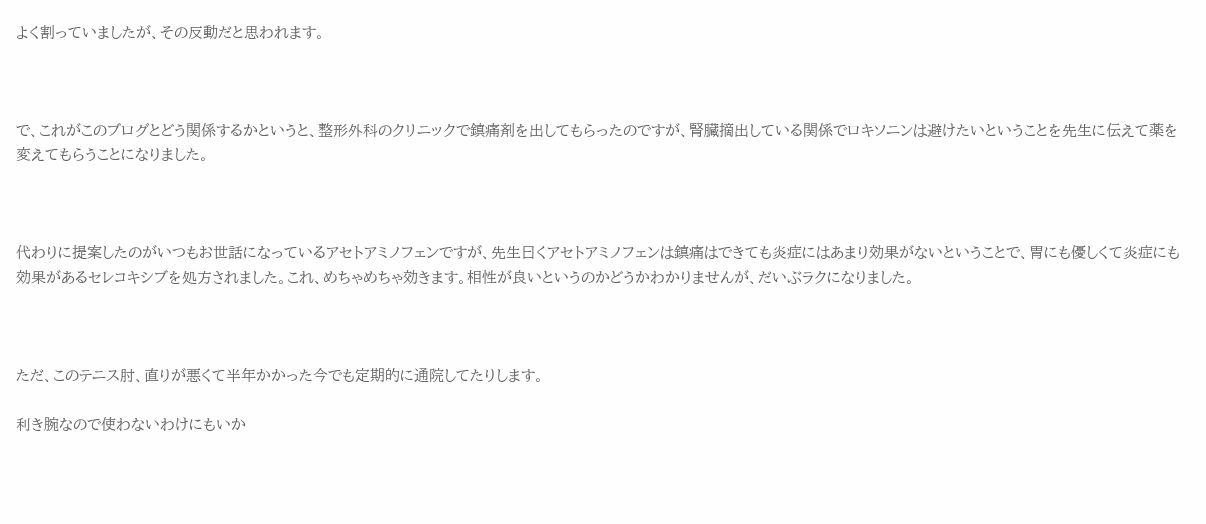よく割っていましたが、その反動だと思われます。



で、これがこのブログとどう関係するかというと、整形外科のクリニックで鎮痛剤を出してもらったのですが、腎臓摘出している関係でロキソニンは避けたいということを先生に伝えて薬を変えてもらうことになりました。



代わりに提案したのがいつもお世話になっているアセトアミノフェンですが、先生曰くアセトアミノフェンは鎮痛はできても炎症にはあまり効果がないということで、胃にも優しくて炎症にも効果があるセレコキシブを処方されました。これ、めちゃめちゃ効きます。相性が良いというのかどうかわかりませんが、だいぶラクになりました。



ただ、このテニス肘、直りが悪くて半年かかった今でも定期的に通院してたりします。

利き腕なので使わないわけにもいか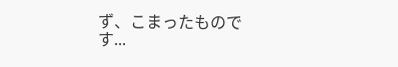ず、こまったものです...